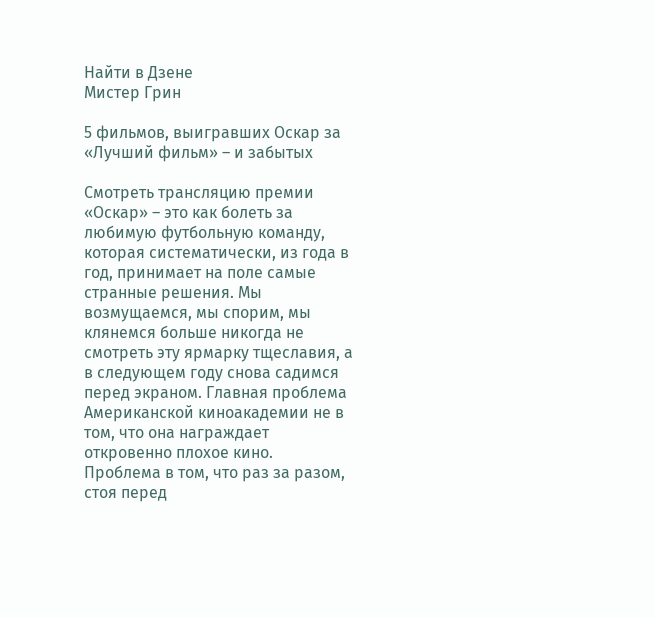Найти в Дзене
Мистер Грин

5 фильмов, выигравших Оскар за «Лучший фильм» – и забытых

Смотреть трансляцию премии «Оскар» – это как болеть за любимую футбольную команду, которая систематически, из года в год, принимает на поле самые странные решения. Мы возмущаемся, мы спорим, мы клянемся больше никогда не смотреть эту ярмарку тщеславия, а в следующем году снова садимся перед экраном. Главная проблема Американской киноакадемии не в том, что она награждает откровенно плохое кино. Проблема в том, что раз за разом, стоя перед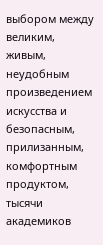выбором между великим, живым, неудобным произведением искусства и безопасным, прилизанным, комфортным продуктом, тысячи академиков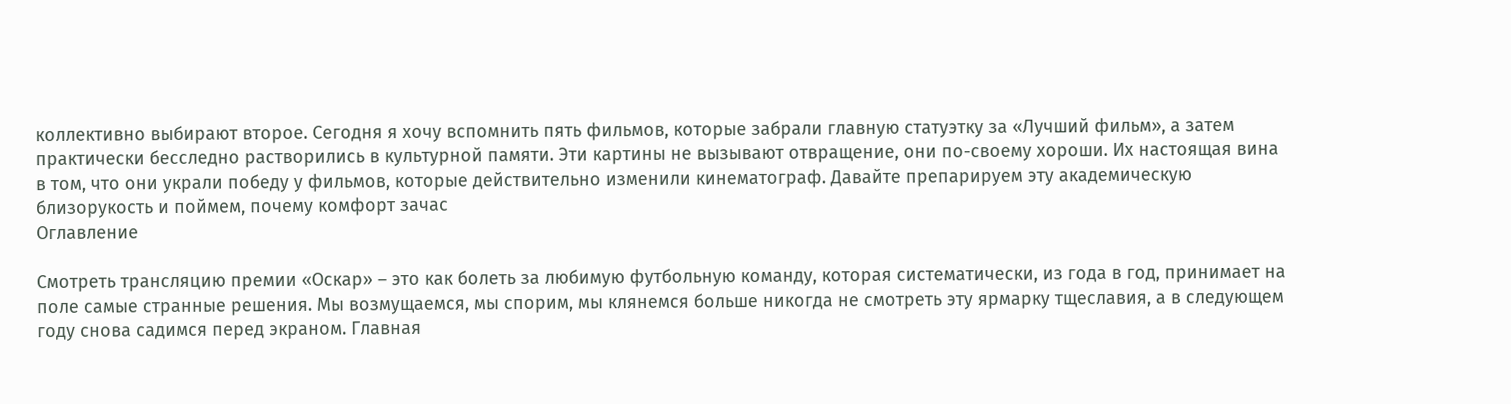коллективно выбирают второе. Сегодня я хочу вспомнить пять фильмов, которые забрали главную статуэтку за «Лучший фильм», а затем практически бесследно растворились в культурной памяти. Эти картины не вызывают отвращение, они по-своему хороши. Их настоящая вина в том, что они украли победу у фильмов, которые действительно изменили кинематограф. Давайте препарируем эту академическую близорукость и поймем, почему комфорт зачас
Оглавление

Смотреть трансляцию премии «Оскар» – это как болеть за любимую футбольную команду, которая систематически, из года в год, принимает на поле самые странные решения. Мы возмущаемся, мы спорим, мы клянемся больше никогда не смотреть эту ярмарку тщеславия, а в следующем году снова садимся перед экраном. Главная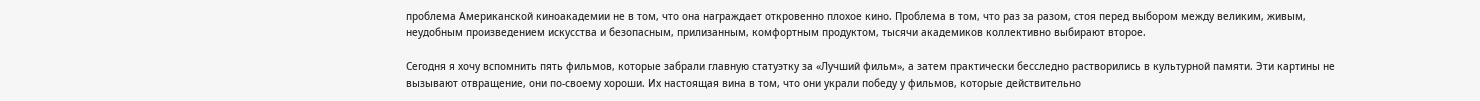проблема Американской киноакадемии не в том, что она награждает откровенно плохое кино. Проблема в том, что раз за разом, стоя перед выбором между великим, живым, неудобным произведением искусства и безопасным, прилизанным, комфортным продуктом, тысячи академиков коллективно выбирают второе.

Сегодня я хочу вспомнить пять фильмов, которые забрали главную статуэтку за «Лучший фильм», а затем практически бесследно растворились в культурной памяти. Эти картины не вызывают отвращение, они по-своему хороши. Их настоящая вина в том, что они украли победу у фильмов, которые действительно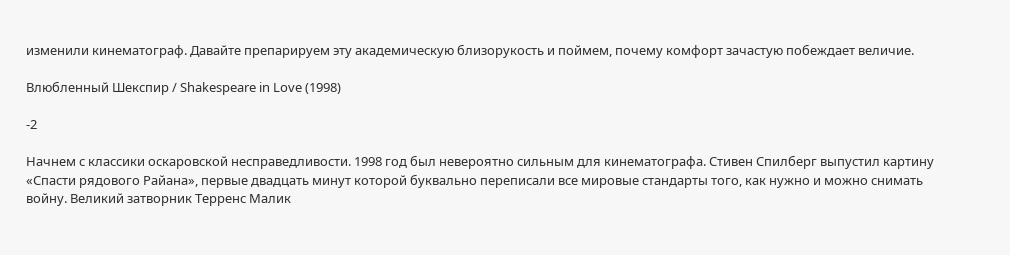изменили кинематограф. Давайте препарируем эту академическую близорукость и поймем, почему комфорт зачастую побеждает величие.

Влюбленный Шекспир / Shakespeare in Love (1998)

-2

Начнем с классики оскаровской несправедливости. 1998 год был невероятно сильным для кинематографа. Стивен Спилберг выпустил картину «Спасти рядового Райана», первые двадцать минут которой буквально переписали все мировые стандарты того, как нужно и можно снимать войну. Великий затворник Терренс Малик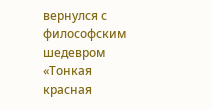вернулся с философским шедевром «Тонкая красная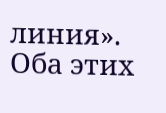линия». Оба этих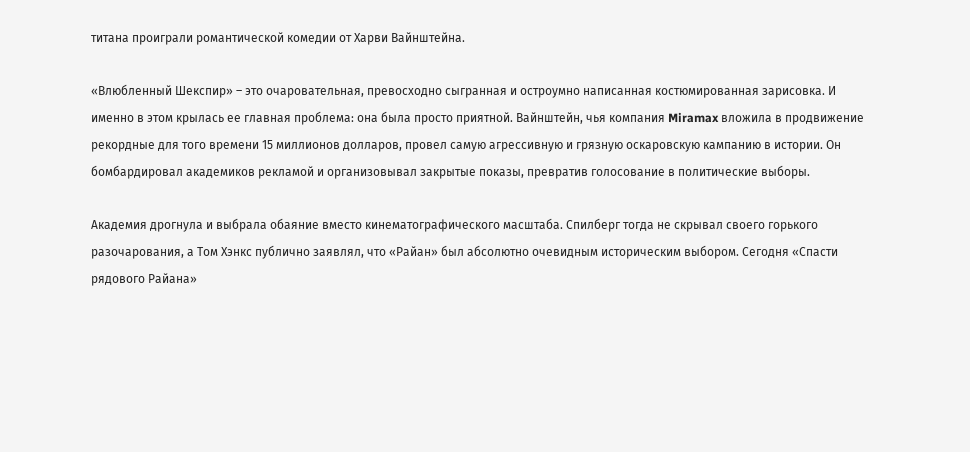титана проиграли романтической комедии от Харви Вайнштейна.

«Влюбленный Шекспир» – это очаровательная, превосходно сыгранная и остроумно написанная костюмированная зарисовка. И именно в этом крылась ее главная проблема: она была просто приятной. Вайнштейн, чья компания Miramax вложила в продвижение рекордные для того времени 15 миллионов долларов, провел самую агрессивную и грязную оскаровскую кампанию в истории. Он бомбардировал академиков рекламой и организовывал закрытые показы, превратив голосование в политические выборы.

Академия дрогнула и выбрала обаяние вместо кинематографического масштаба. Спилберг тогда не скрывал своего горького разочарования, а Том Хэнкс публично заявлял, что «Райан» был абсолютно очевидным историческим выбором. Сегодня «Спасти рядового Райана»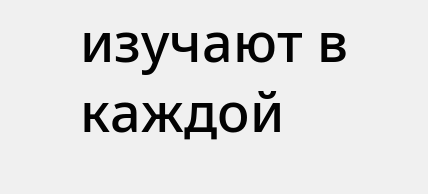изучают в каждой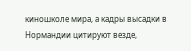киношколе мира, а кадры высадки в Нормандии цитируют везде,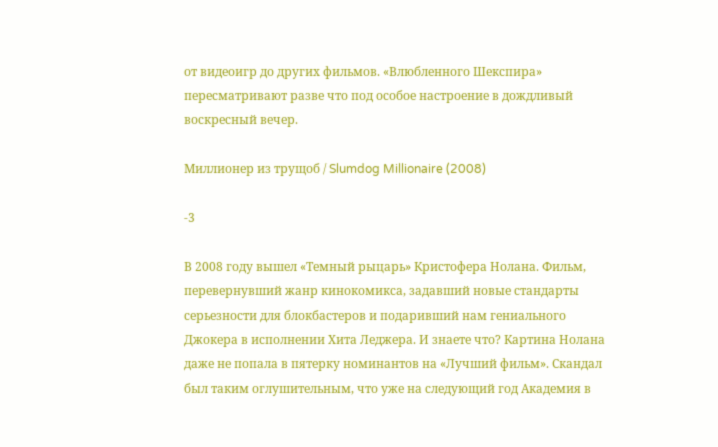от видеоигр до других фильмов. «Влюбленного Шекспира» пересматривают разве что под особое настроение в дождливый воскресный вечер.

Миллионер из трущоб / Slumdog Millionaire (2008)

-3

В 2008 году вышел «Темный рыцарь» Кристофера Нолана. Фильм, перевернувший жанр кинокомикса, задавший новые стандарты серьезности для блокбастеров и подаривший нам гениального Джокера в исполнении Хита Леджера. И знаете что? Картина Нолана даже не попала в пятерку номинантов на «Лучший фильм». Скандал был таким оглушительным, что уже на следующий год Академия в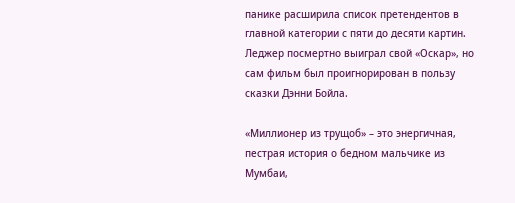панике расширила список претендентов в главной категории с пяти до десяти картин. Леджер посмертно выиграл свой «Оскар», но сам фильм был проигнорирован в пользу сказки Дэнни Бойла.

«Миллионер из трущоб» – это энергичная, пестрая история о бедном мальчике из Мумбаи,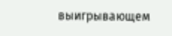выигрывающем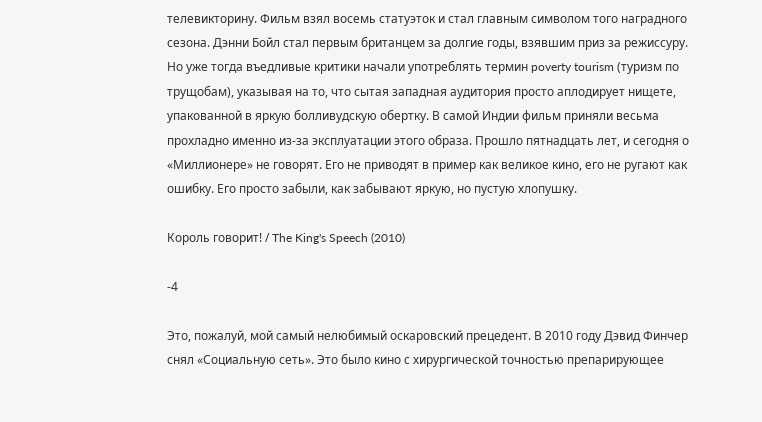телевикторину. Фильм взял восемь статуэток и стал главным символом того наградного сезона. Дэнни Бойл стал первым британцем за долгие годы, взявшим приз за режиссуру. Но уже тогда въедливые критики начали употреблять термин poverty tourism (туризм по трущобам), указывая на то, что сытая западная аудитория просто аплодирует нищете, упакованной в яркую болливудскую обертку. В самой Индии фильм приняли весьма прохладно именно из-за эксплуатации этого образа. Прошло пятнадцать лет, и сегодня о «Миллионере» не говорят. Его не приводят в пример как великое кино, его не ругают как ошибку. Его просто забыли, как забывают яркую, но пустую хлопушку.

Король говорит! / The King's Speech (2010)

-4

Это, пожалуй, мой самый нелюбимый оскаровский прецедент. В 2010 году Дэвид Финчер снял «Социальную сеть». Это было кино с хирургической точностью препарирующее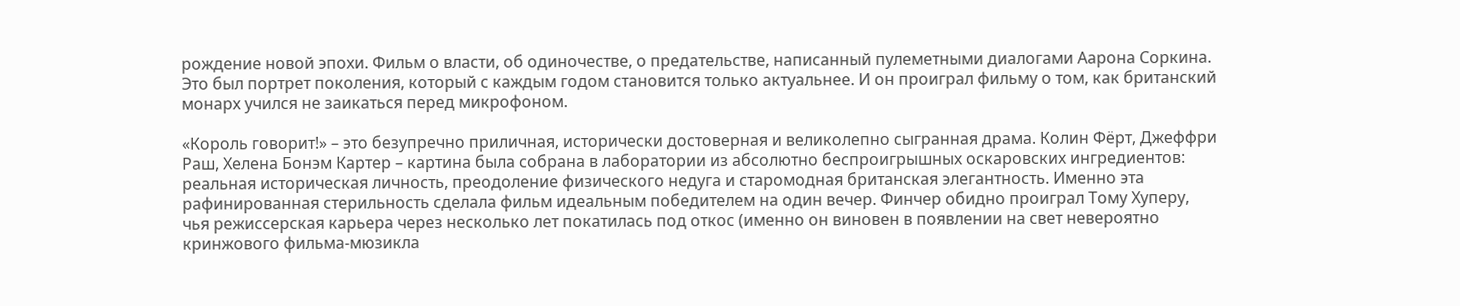рождение новой эпохи. Фильм о власти, об одиночестве, о предательстве, написанный пулеметными диалогами Аарона Соркина. Это был портрет поколения, который с каждым годом становится только актуальнее. И он проиграл фильму о том, как британский монарх учился не заикаться перед микрофоном.

«Король говорит!» – это безупречно приличная, исторически достоверная и великолепно сыгранная драма. Колин Фёрт, Джеффри Раш, Хелена Бонэм Картер – картина была собрана в лаборатории из абсолютно беспроигрышных оскаровских ингредиентов: реальная историческая личность, преодоление физического недуга и старомодная британская элегантность. Именно эта рафинированная стерильность сделала фильм идеальным победителем на один вечер. Финчер обидно проиграл Тому Хуперу, чья режиссерская карьера через несколько лет покатилась под откос (именно он виновен в появлении на свет невероятно кринжового фильма-мюзикла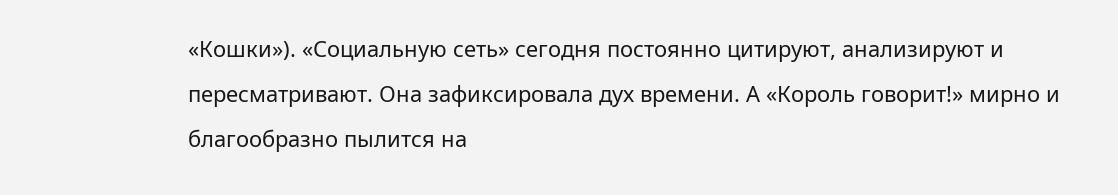«Кошки»). «Социальную сеть» сегодня постоянно цитируют, анализируют и пересматривают. Она зафиксировала дух времени. А «Король говорит!» мирно и благообразно пылится на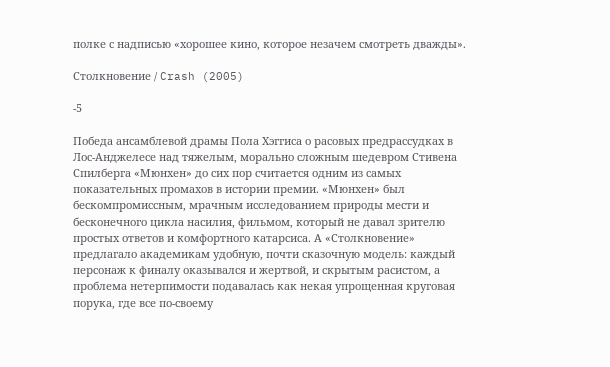полке с надписью «хорошее кино, которое незачем смотреть дважды».

Столкновение / Crash (2005)

-5

Победа ансамблевой драмы Пола Хэггиса о расовых предрассудках в Лос-Анджелесе над тяжелым, морально сложным шедевром Стивена Спилберга «Мюнхен» до сих пор считается одним из самых показательных промахов в истории премии. «Мюнхен» был бескомпромиссным, мрачным исследованием природы мести и бесконечного цикла насилия, фильмом, который не давал зрителю простых ответов и комфортного катарсиса. А «Столкновение» предлагало академикам удобную, почти сказочную модель: каждый персонаж к финалу оказывался и жертвой, и скрытым расистом, а проблема нетерпимости подавалась как некая упрощенная круговая порука, где все по-своему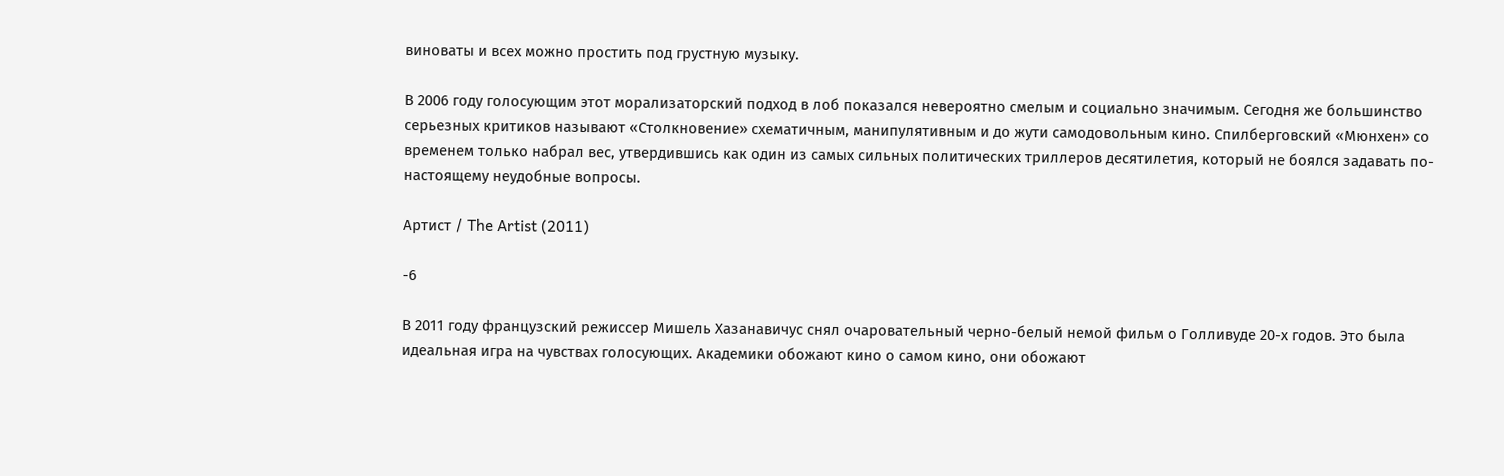виноваты и всех можно простить под грустную музыку.

В 2006 году голосующим этот морализаторский подход в лоб показался невероятно смелым и социально значимым. Сегодня же большинство серьезных критиков называют «Столкновение» схематичным, манипулятивным и до жути самодовольным кино. Спилберговский «Мюнхен» со временем только набрал вес, утвердившись как один из самых сильных политических триллеров десятилетия, который не боялся задавать по-настоящему неудобные вопросы.

Артист / The Artist (2011)

-6

В 2011 году французский режиссер Мишель Хазанавичус снял очаровательный черно-белый немой фильм о Голливуде 20-х годов. Это была идеальная игра на чувствах голосующих. Академики обожают кино о самом кино, они обожают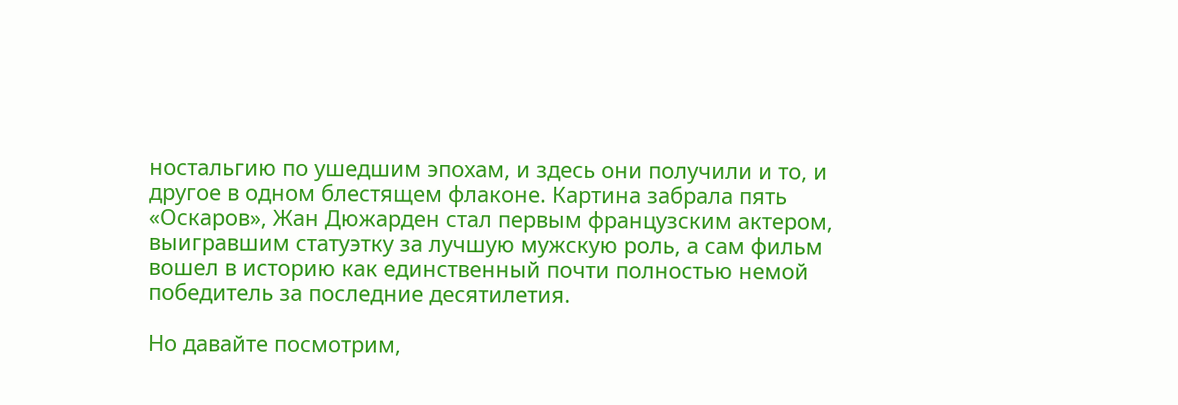ностальгию по ушедшим эпохам, и здесь они получили и то, и другое в одном блестящем флаконе. Картина забрала пять «Оскаров», Жан Дюжарден стал первым французским актером, выигравшим статуэтку за лучшую мужскую роль, а сам фильм вошел в историю как единственный почти полностью немой победитель за последние десятилетия.

Но давайте посмотрим,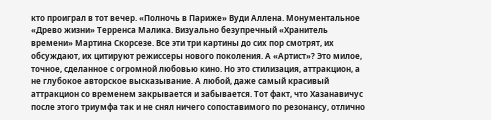кто проиграл в тот вечер. «Полночь в Париже» Вуди Аллена. Монументальное «Древо жизни» Терренса Малика. Визуально безупречный «Хранитель времени» Мартина Скорсезе. Все эти три картины до сих пор смотрят, их обсуждают, их цитируют режиссеры нового поколения. А «Артист»? Это милое, точное, сделанное с огромной любовью кино. Но это стилизация, аттракцион, а не глубокое авторское высказывание. А любой, даже самый красивый аттракцион со временем закрывается и забывается. Тот факт, что Хазанавичус после этого триумфа так и не снял ничего сопоставимого по резонансу, отлично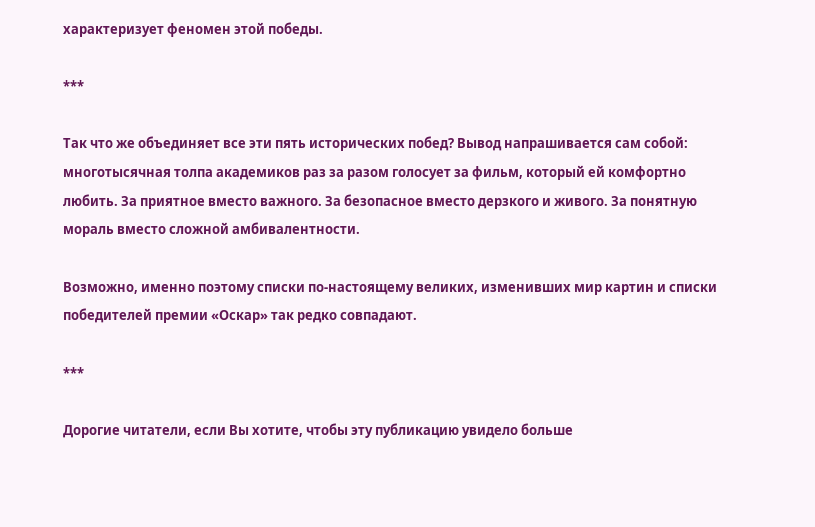характеризует феномен этой победы.

***

Так что же объединяет все эти пять исторических побед? Вывод напрашивается сам собой: многотысячная толпа академиков раз за разом голосует за фильм, который ей комфортно любить. За приятное вместо важного. За безопасное вместо дерзкого и живого. За понятную мораль вместо сложной амбивалентности.

Возможно, именно поэтому списки по-настоящему великих, изменивших мир картин и списки победителей премии «Оскар» так редко совпадают.

***

Дорогие читатели, если Вы хотите, чтобы эту публикацию увидело больше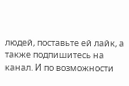людей, поставьте ей лайк, а также подпишитесь на канал. И по возможности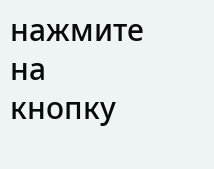нажмите на кнопку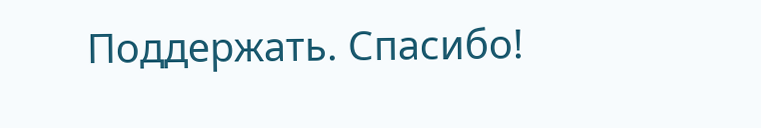Поддержать. Спасибо!